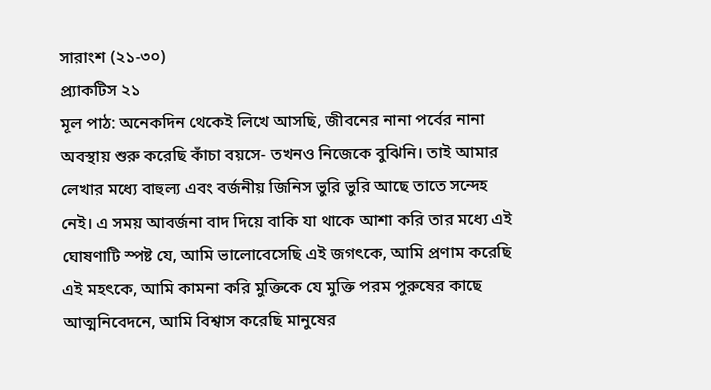সারাংশ (২১-৩০)
প্র্যাকটিস ২১
মূল পাঠ: অনেকদিন থেকেই লিখে আসছি, জীবনের নানা পর্বের নানা অবস্থায় শুরু করেছি কাঁচা বয়সে- তখনও নিজেকে বুঝিনি। তাই আমার লেখার মধ্যে বাহুল্য এবং বর্জনীয় জিনিস ভুরি ভুরি আছে তাতে সন্দেহ নেই। এ সময় আবর্জনা বাদ দিয়ে বাকি যা থাকে আশা করি তার মধ্যে এই ঘোষণাটি স্পষ্ট যে, আমি ভালোবেসেছি এই জগৎকে, আমি প্রণাম করেছি এই মহৎকে, আমি কামনা করি মুক্তিকে যে মুক্তি পরম পুরুষের কাছে আত্মনিবেদনে, আমি বিশ্বাস করেছি মানুষের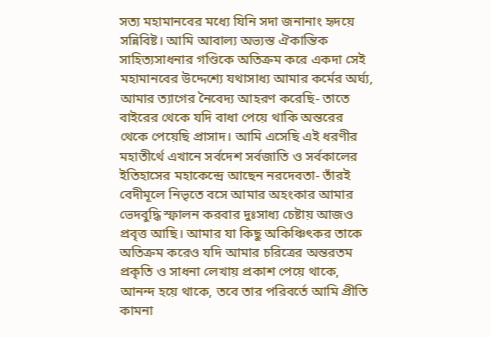সত্য মহামানবের মধ্যে যিনি সদা জনানাং হৃদয়ে সন্নিবিষ্ট। আমি আবাল্য অভ্যস্ত ঐকান্তিক সাহিত্যসাধনার গণ্ডিকে অতিক্রম করে একদা সেই মহামানবের উদ্দেশ্যে যথাসাধ্য আমার কর্মের অর্ঘ্য, আমার ত্যাগের নৈবেদ্য আহরণ করেছি- তাতে বাইরের থেকে যদি বাধা পেয়ে থাকি অন্তরের থেকে পেয়েছি প্রাসাদ। আমি এসেছি এই ধরণীর মহাতীর্থে এখানে সর্বদেশ সর্বজাতি ও সর্বকালের ইতিহাসের মহাকেন্দ্রে আছেন নরদেবতা- তাঁরই বেদীমূলে নিভৃতে বসে আমার অহংকার আমার ভেদবুদ্ধি স্ফালন করবার দুঃসাধ্য চেষ্টায় আজও প্রবৃত্ত আছি। আমার যা কিছু অকিঞ্চিৎকর তাকে অতিক্রম করেও যদি আমার চরিত্রের অন্তরতম প্রকৃতি ও সাধনা লেখায় প্রকাশ পেয়ে থাকে, আনন্দ হয়ে থাকে, তবে তার পরিবর্তে আমি প্রীতি কামনা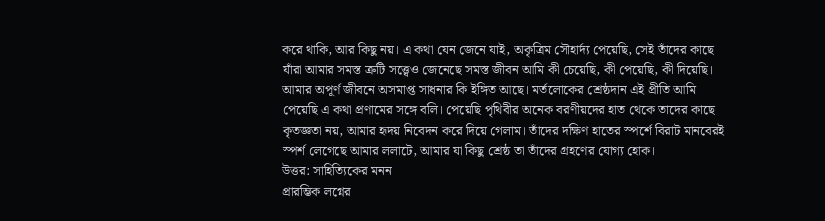করে থাকি, আর কিছু নয়। এ কথা যেন জেনে যাই, অকৃত্রিম সৌহার্দ্য পেয়েছি, সেই তাঁদের কাছে যাঁরা আমার সমস্ত ত্রুটি সত্ত্বেও জেনেছে সমস্ত জীবন আমি কী চেয়েছি, কী পেয়েছি, কী দিয়েছি। আমার অপূর্ণ জীবনে অসমাপ্ত সাধনার কি ইঙ্গিত আছে। মর্তলোকের শ্রেষ্ঠদান এই প্রীতি আমি পেয়েছি এ কথা প্রণামের সঙ্গে বলি। পেয়েছি পৃথিবীর অনেক বরণীয়দের হাত থেকে তাদের কাছে কৃতজ্ঞতা নয়, আমার হৃদয় নিবেদন করে দিয়ে গেলাম। তাঁদের দক্ষিণ হাতের স্পর্শে বিরাট মানবেরই স্পর্শ লেগেছে আমার ললাটে, আমার যা কিছু শ্রেষ্ঠ তা তাঁদের গ্রহণের যোগ্য হোক।
উত্তর: সাহিত্যিকের মনন
প্রারম্ভিক লগ্নের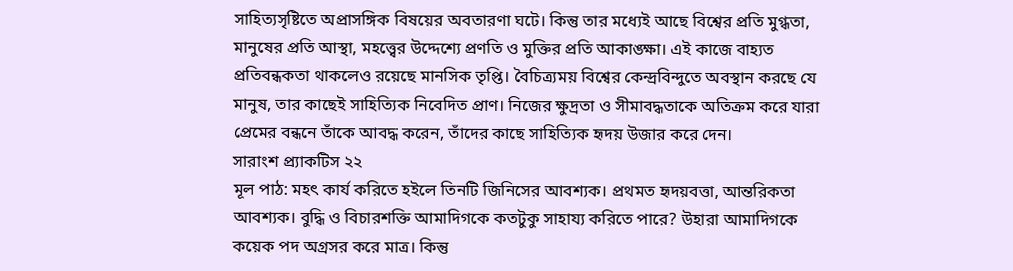সাহিত্যসৃষ্টিতে অপ্রাসঙ্গিক বিষয়ের অবতারণা ঘটে। কিন্তু তার মধ্যেই আছে বিশ্বের প্রতি মুগ্ধতা, মানুষের প্রতি আস্থা, মহত্ত্বের উদ্দেশ্যে প্রণতি ও মুক্তির প্রতি আকাঙ্ক্ষা। এই কাজে বাহ্যত প্রতিবন্ধকতা থাকলেও রয়েছে মানসিক তৃপ্তি। বৈচিত্র্যময় বিশ্বের কেন্দ্রবিন্দুতে অবস্থান করছে যে মানুষ, তার কাছেই সাহিত্যিক নিবেদিত প্রাণ। নিজের ক্ষুদ্রতা ও সীমাবদ্ধতাকে অতিক্রম করে যারা প্রেমের বন্ধনে তাঁকে আবদ্ধ করেন, তাঁদের কাছে সাহিত্যিক হৃদয় উজার করে দেন।
সারাংশ প্র্যাকটিস ২২
মূল পাঠ: মহৎ কার্য করিতে হইলে তিনটি জিনিসের আবশ্যক। প্রথমত হৃদয়বত্তা, আন্তরিকতা আবশ্যক। বুদ্ধি ও বিচারশক্তি আমাদিগকে কতটুকু সাহায্য করিতে পারে? উহারা আমাদিগকে কয়েক পদ অগ্রসর করে মাত্র। কিন্তু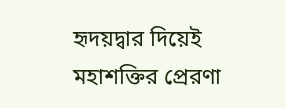হৃদয়দ্বার দিয়েই মহাশক্তির প্রেরণা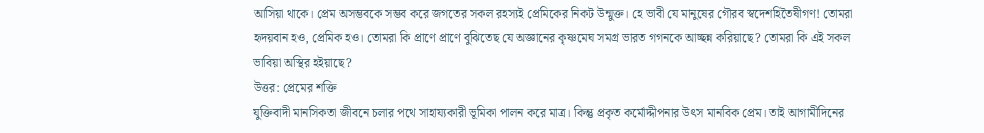আসিয়া থাকে। প্রেম অসম্ভবকে সম্ভব করে জগতের সকল রহস্যই প্রেমিকের নিকট উন্মুক্ত। হে ভাবী যে মানুষের গৌরব স্বদেশহিতৈষীগণ! তোমরা হৃদয়বান হও, প্রেমিক হও। তোমরা কি প্রাণে প্রাণে বুঝিতেছ যে অজ্ঞানের কৃষ্ণমেঘ সমগ্র ভারত গগনকে আচ্ছন্ন করিয়াছে? তোমরা কি এই সকল ভাবিয়া অস্থির হইয়াছে?
উত্তর: প্রেমের শক্তি
যুক্তিবাদী মানসিকতা জীবনে চলার পথে সাহায্যকারী ভূমিকা পালন করে মাত্র। কিন্তু প্রকৃত কর্মোদ্দীপনার উৎস মানবিক প্রেম। তাই আগামীদিনের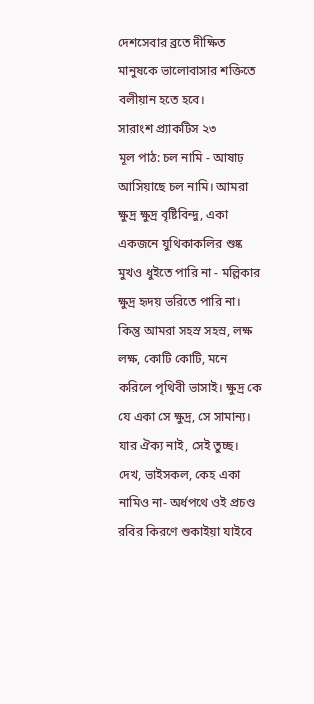দেশসেবার ব্রতে দীক্ষিত মানুষকে ভালোবাসার শক্তিতে বলীয়ান হতে হবে।
সারাংশ প্র্যাকটিস ২৩
মূল পাঠ: চল নামি - আষাঢ় আসিয়াছে চল নামি। আমরা ক্ষুদ্র ক্ষুদ্র বৃষ্টিবিন্দু, একা একজনে যুথিকাকলির শুষ্ক মুখও ধুইতে পারি না - মল্লিকার ক্ষুদ্র হৃদয় ভরিতে পারি না। কিন্তু আমরা সহস্র সহস্র, লক্ষ লক্ষ, কোটি কোটি, মনে করিলে পৃথিবী ভাসাই। ক্ষুদ্র কে যে একা সে ক্ষুদ্র, সে সামান্য। যার ঐক্য নাই, সেই তুচ্ছ। দেখ, ভাইসকল, কেহ একা নামিও না- অর্ধপথে ওই প্রচণ্ড রবির কিরণে শুকাইয়া যাইবে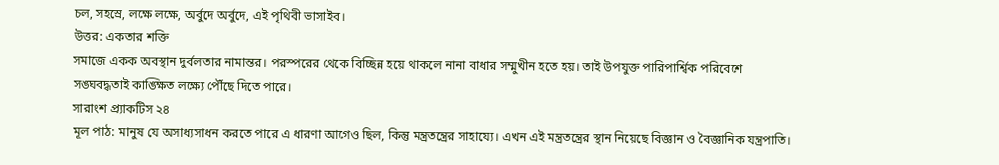চল, সহস্রে, লক্ষে লক্ষে, অর্বুদে অর্বুদে, এই পৃথিবী ভাসাইব।
উত্তর: একতার শক্তি
সমাজে একক অবস্থান দুর্বলতার নামান্তর। পরস্পরের থেকে বিচ্ছিন্ন হয়ে থাকলে নানা বাধার সম্মুখীন হতে হয়। তাই উপযুক্ত পারিপার্শ্বিক পরিবেশে সঙ্ঘবদ্ধতাই কাঙ্ক্ষিত লক্ষ্যে পৌঁছে দিতে পারে।
সারাংশ প্র্যাকটিস ২৪
মূল পাঠ: মানুষ যে অসাধ্যসাধন করতে পারে এ ধারণা আগেও ছিল, কিন্তু মন্ত্রতন্ত্রের সাহায্যে। এখন এই মন্ত্রতন্ত্রের স্থান নিয়েছে বিজ্ঞান ও বৈজ্ঞানিক যন্ত্রপাতি।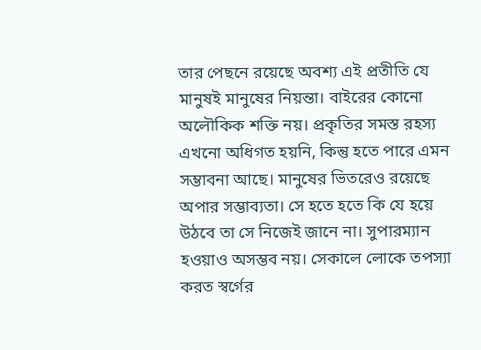তার পেছনে রয়েছে অবশ্য এই প্রতীতি যে মানুষই মানুষের নিয়ন্তা। বাইরের কোনো অলৌকিক শক্তি নয়। প্রকৃতির সমস্ত রহস্য এখনো অধিগত হয়নি, কিন্তু হতে পারে এমন সম্ভাবনা আছে। মানুষের ভিতরেও রয়েছে অপার সম্ভাব্যতা। সে হতে হতে কি যে হয়ে উঠবে তা সে নিজেই জানে না। সুপারম্যান হওয়াও অসম্ভব নয়। সেকালে লোকে তপস্যা করত স্বর্গের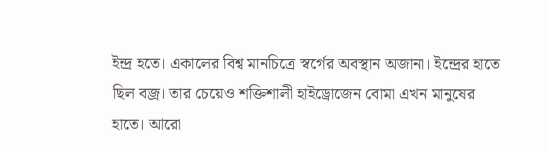ইন্দ্র হতে। একালের বিশ্ব মানচিত্রে স্বর্গের অবস্থান অজানা। ইন্দ্রের হাতে ছিল বজ্র। তার চেয়েও শক্তিশালী হাইড্রোজেন বোমা এখন মানুষের হাতে। আরো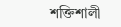শক্তিশালী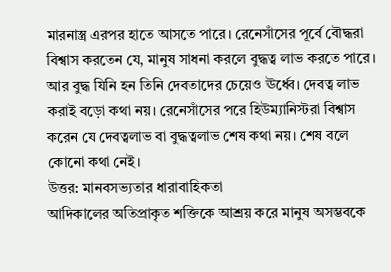মারনাস্ত্র এরপর হাতে আসতে পারে। রেনেসাঁসের পূর্বে বৌদ্ধরা বিশ্বাস করতেন যে, মানুষ সাধনা করলে বুদ্ধত্ব লাভ করতে পারে। আর বুদ্ধ যিনি হন তিনি দেবতাদের চেয়েও ঊর্ধ্বে। দেবত্ব লাভ করাই বড়ো কথা নয়। রেনেসাঁসের পরে হিউম্যানিস্টরা বিশ্বাস করেন যে দেবত্বলাভ বা বুদ্ধত্বলাভ শেষ কথা নয়। শেষ বলে কোনো কথা নেই।
উত্তর: মানবসভ্যতার ধারাবাহিকতা
আদিকালের অতিপ্রাকৃত শক্তিকে আশ্রয় করে মানুষ অসম্ভবকে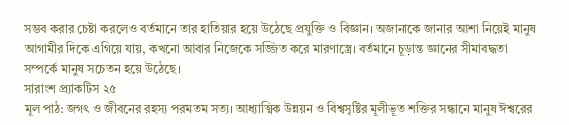সম্ভব করার চেষ্টা করলেও বর্তমানে তার হাতিয়ার হয়ে উঠেছে প্রযুক্তি ও বিজ্ঞান। অজানাকে জানার আশা নিয়েই মানুষ আগামীর দিকে এগিয়ে যায়, কখনো আবার নিজেকে সজ্জিত করে মারণাস্ত্রে। বর্তমানে চূড়ান্ত জ্ঞানের সীমাবদ্ধতা সম্পর্কে মানুষ সচেতন হয়ে উঠেছে।
সারাংশ প্র্যাকটিস ২৫
মূল পাঠ: জগৎ ও জীবনের রহস্য পরমতম সত্য। আধ্যাত্মিক উন্নয়ন ও বিশ্বসৃষ্টির মূলীভূত শক্তির সন্ধানে মানুষ ঈশ্বরের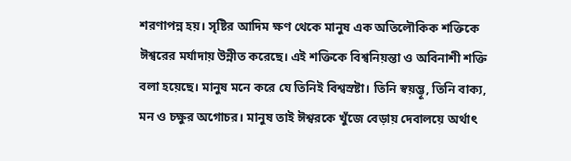শরণাপন্ন হয়। সৃষ্টির আদিম ক্ষণ থেকে মানুষ এক অতিলৌকিক শক্তিকে ঈশ্বরের মর্যাদায় উন্নীত করেছে। এই শক্তিকে বিশ্বনিয়ন্তা ও অবিনাশী শক্তি বলা হয়েছে। মানুষ মনে করে যে তিনিই বিশ্বস্রষ্টা। তিনি স্বয়ম্ভূ, তিনি বাক্য, মন ও চক্ষুর অগোচর। মানুষ তাই ঈশ্বরকে খুঁজে বেড়ায় দেবালয়ে অর্থাৎ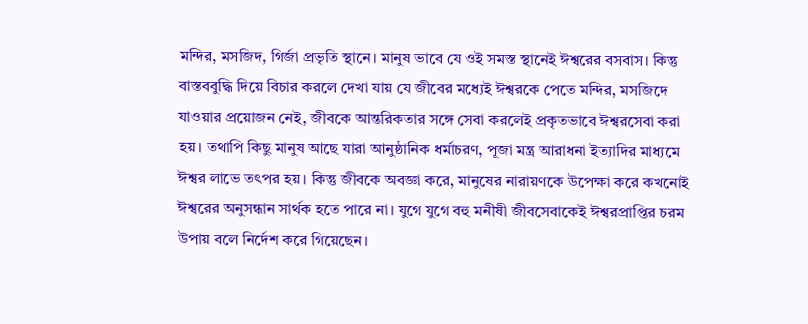মন্দির, মসজিদ, গির্জা প্রভৃতি স্থানে। মানুষ ভাবে যে ওই সমস্ত স্থানেই ঈশ্বরের বসবাস। কিন্তু বাস্তববুদ্ধি দিয়ে বিচার করলে দেখা যায় যে জীবের মধ্যেই ঈশ্বরকে পেতে মন্দির, মসজিদে যাওয়ার প্রয়োজন নেই, জীবকে আন্তরিকতার সঙ্গে সেবা করলেই প্রকৃতভাবে ঈশ্বরসেবা করা হয়। তথাপি কিছু মানুষ আছে যারা আনুষ্ঠানিক ধর্মাচরণ, পূজা মন্ত্র আরাধনা ইত্যাদির মাধ্যমে ঈশ্বর লাভে তৎপর হয়। কিন্তু জীবকে অবজ্ঞা করে, মানুষের নারায়ণকে উপেক্ষা করে কখনোই ঈশ্বরের অনুসন্ধান সার্থক হতে পারে না। যুগে যুগে বহু মনীষী জীবসেবাকেই ঈশ্বরপ্রাপ্তির চরম উপায় বলে নির্দেশ করে গিয়েছেন।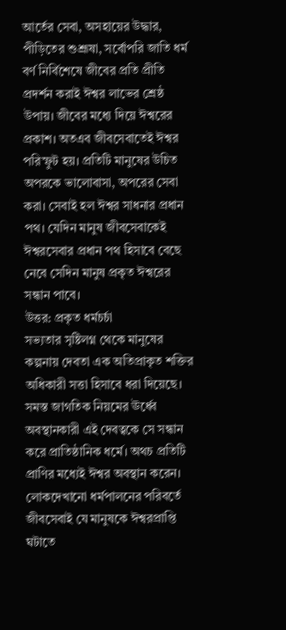আর্তের সেবা, অসহায়ের উদ্ধার, পীড়িতের শুশ্রূষা, সর্বোপরি জাতি ধর্ম বর্ণ নির্বিশেষে জীবের প্রতি প্রীতি প্রদর্শন করাই ঈশ্বর লাভের শ্রেষ্ঠ উপায়। জীবের মধ্যে দিয়ে ঈশ্বরের প্রকাশ। অতএব জীবসেবাতেই ঈশ্বর পরিস্ফুট হয়। প্রতিটি মানুষের উচিত অপরকে ভালোবাসা, অপরের সেবা করা। সেবাই হল ঈশ্বর সাধনার প্রধান পথ। যেদিন মানুষ জীবসেবাকেই ঈশ্বরসেবার প্রধান পথ হিসাবে বেছে নেবে সেদিন মানুষ প্রকৃত ঈশ্বরের সন্ধান পাবে।
উত্তর: প্রকৃত ধর্মচর্চা
সভ্যতার সৃষ্টিলগ্ন থেকে মানুষের কল্পনায় দেবতা এক অতিপ্রাকৃত শক্তির অধিকারী সত্তা হিসাবে ধরা দিয়েছে। সমস্ত জাগতিক নিয়মের ঊর্ধ্বে অবস্থানকারী এই দেবত্বকে সে সন্ধান করে প্রাতিষ্ঠানিক ধর্মে। অথচ প্রতিটি প্রাণির মধ্যেই ঈশ্বর অবস্থান করেন। লোকদেখানো ধর্মপালনের পরিবর্তে জীবসেবাই যে মানুষকে ঈশ্বরপ্রাপ্তি ঘটাতে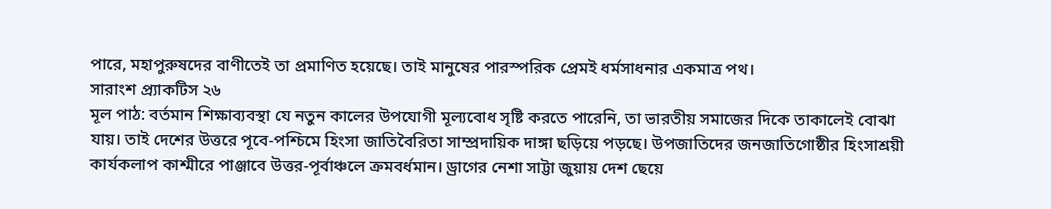পারে, মহাপুরুষদের বাণীতেই তা প্রমাণিত হয়েছে। তাই মানুষের পারস্পরিক প্রেমই ধর্মসাধনার একমাত্র পথ।
সারাংশ প্র্যাকটিস ২৬
মূল পাঠ: বর্তমান শিক্ষাব্যবস্থা যে নতুন কালের উপযোগী মূল্যবোধ সৃষ্টি করতে পারেনি, তা ভারতীয় সমাজের দিকে তাকালেই বোঝা যায়। তাই দেশের উত্তরে পূবে-পশ্চিমে হিংসা জাতিবৈরিতা সাম্প্রদায়িক দাঙ্গা ছড়িয়ে পড়ছে। উপজাতিদের জনজাতিগোষ্ঠীর হিংসাশ্রয়ী কার্যকলাপ কাশ্মীরে পাঞ্জাবে উত্তর-পূর্বাঞ্চলে ক্রমবর্ধমান। ড্রাগের নেশা সাট্টা জুয়ায় দেশ ছেয়ে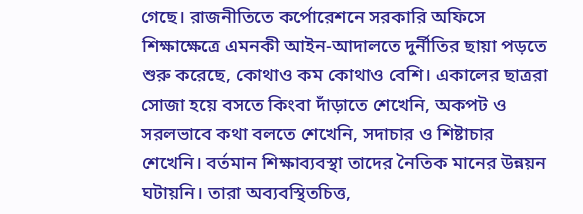গেছে। রাজনীতিতে কর্পোরেশনে সরকারি অফিসে শিক্ষাক্ষেত্রে এমনকী আইন-আদালতে দুর্নীতির ছায়া পড়তে শুরু করেছে, কোথাও কম কোথাও বেশি। একালের ছাত্ররা সোজা হয়ে বসতে কিংবা দাঁড়াতে শেখেনি, অকপট ও সরলভাবে কথা বলতে শেখেনি, সদাচার ও শিষ্টাচার শেখেনি। বর্তমান শিক্ষাব্যবস্থা তাদের নৈতিক মানের উন্নয়ন ঘটায়নি। তারা অব্যবস্থিতচিত্ত,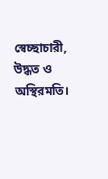স্বেচ্ছাচারী, উদ্ধত ও অস্থিরমতি।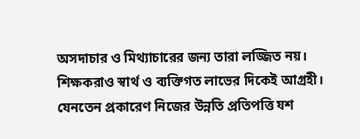অসদাচার ও মিথ্যাচারের জন্য তারা লজ্জিত নয়। শিক্ষকরাও স্বার্থ ও ব্যক্তিগত লাভের দিকেই আগ্রহী। যেনতেন প্রকারেণ নিজের উন্নতি প্রতিপত্তি যশ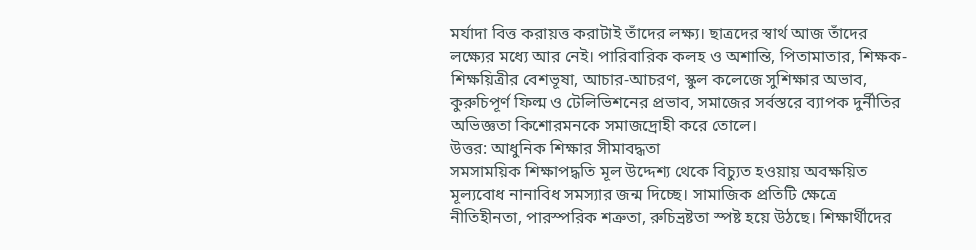মর্যাদা বিত্ত করায়ত্ত করাটাই তাঁদের লক্ষ্য। ছাত্রদের স্বার্থ আজ তাঁদের লক্ষ্যের মধ্যে আর নেই। পারিবারিক কলহ ও অশান্তি, পিতামাতার, শিক্ষক-শিক্ষয়িত্রীর বেশভূষা, আচার-আচরণ, স্কুল কলেজে সুশিক্ষার অভাব, কুরুচিপূর্ণ ফিল্ম ও টেলিভিশনের প্রভাব, সমাজের সর্বস্তরে ব্যাপক দুর্নীতির অভিজ্ঞতা কিশোরমনকে সমাজদ্রোহী করে তোলে।
উত্তর: আধুনিক শিক্ষার সীমাবদ্ধতা
সমসাময়িক শিক্ষাপদ্ধতি মূল উদ্দেশ্য থেকে বিচ্যুত হওয়ায় অবক্ষয়িত মূল্যবোধ নানাবিধ সমস্যার জন্ম দিচ্ছে। সামাজিক প্রতিটি ক্ষেত্রে নীতিহীনতা, পারস্পরিক শত্রুতা, রুচিভ্রষ্টতা স্পষ্ট হয়ে উঠছে। শিক্ষার্থীদের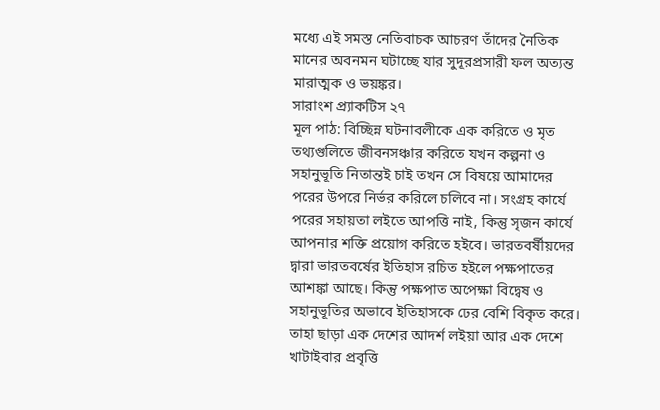মধ্যে এই সমস্ত নেতিবাচক আচরণ তাঁদের নৈতিক মানের অবনমন ঘটাচ্ছে যার সুদূরপ্রসারী ফল অত্যন্ত মারাত্মক ও ভয়ঙ্কর।
সারাংশ প্র্যাকটিস ২৭
মূল পাঠ: বিচ্ছিন্ন ঘটনাবলীকে এক করিতে ও মৃত তথ্যগুলিতে জীবনসঞ্চার করিতে যখন কল্পনা ও সহানুভূতি নিতান্তই চাই তখন সে বিষয়ে আমাদের পরের উপরে নির্ভর করিলে চলিবে না। সংগ্রহ কার্যে পরের সহায়তা লইতে আপত্তি নাই, কিন্তু সৃজন কার্যে আপনার শক্তি প্রয়োগ করিতে হইবে। ভারতবর্ষীয়দের দ্বারা ভারতবর্ষের ইতিহাস রচিত হইলে পক্ষপাতের আশঙ্কা আছে। কিন্তু পক্ষপাত অপেক্ষা বিদ্বেষ ও সহানুভূতির অভাবে ইতিহাসকে ঢের বেশি বিকৃত করে। তাহা ছাড়া এক দেশের আদর্শ লইয়া আর এক দেশে খাটাইবার প্রবৃত্তি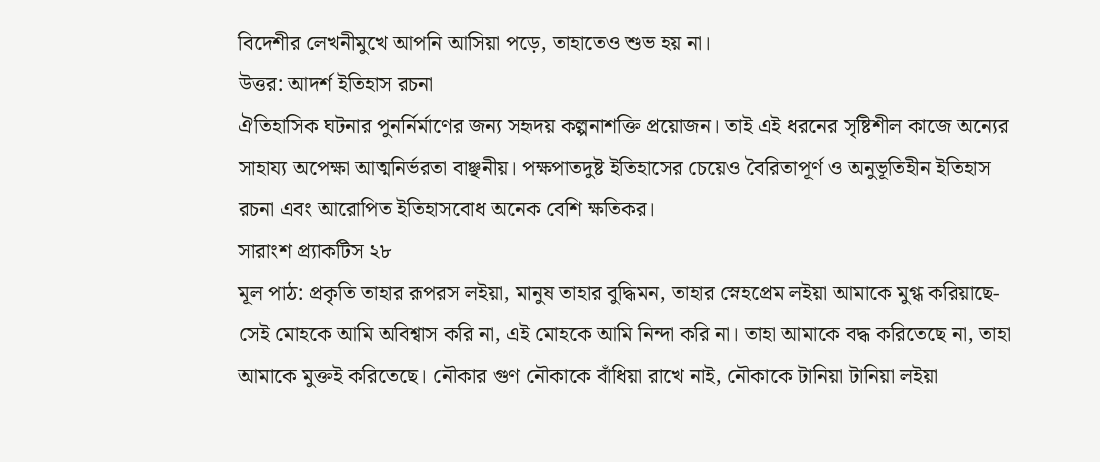বিদেশীর লেখনীমুখে আপনি আসিয়া পড়ে, তাহাতেও শুভ হয় না।
উত্তর: আদর্শ ইতিহাস রচনা
ঐতিহাসিক ঘটনার পুনর্নির্মাণের জন্য সহৃদয় কল্পনাশক্তি প্রয়োজন। তাই এই ধরনের সৃষ্টিশীল কাজে অন্যের সাহায্য অপেক্ষা আত্মনির্ভরতা বাঞ্ছনীয়। পক্ষপাতদুষ্ট ইতিহাসের চেয়েও বৈরিতাপূর্ণ ও অনুভূতিহীন ইতিহাস রচনা এবং আরোপিত ইতিহাসবোধ অনেক বেশি ক্ষতিকর।
সারাংশ প্র্যাকটিস ২৮
মূল পাঠ: প্রকৃতি তাহার রূপরস লইয়া, মানুষ তাহার বুদ্ধিমন, তাহার স্নেহপ্রেম লইয়া আমাকে মুগ্ধ করিয়াছে-সেই মোহকে আমি অবিশ্বাস করি না, এই মোহকে আমি নিন্দা করি না। তাহা আমাকে বদ্ধ করিতেছে না, তাহা আমাকে মুক্তই করিতেছে। নৌকার গুণ নৌকাকে বাঁধিয়া রাখে নাই, নৌকাকে টানিয়া টানিয়া লইয়া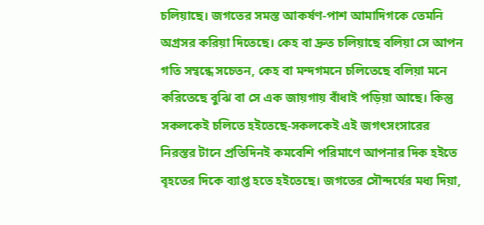চলিয়াছে। জগতের সমস্ত আকর্ষণ-পাশ আমাদিগকে তেমনি অগ্রসর করিয়া দিতেছে। কেহ বা দ্রুত চলিয়াছে বলিয়া সে আপন গতি সম্বন্ধে সচেতন, কেহ বা মন্দগমনে চলিতেছে বলিয়া মনে করিতেছে বুঝি বা সে এক জায়গায় বাঁধাই পড়িয়া আছে। কিন্তু সকলকেই চলিতে হইতেছে-সকলকেই এই জগৎসংসারের নিরস্তর টানে প্রতিদিনই কমবেশি পরিমাণে আপনার দিক হইতে বৃহতের দিকে ব্যাপ্ত হতে হইতেছে। জগতের সৌন্দর্যের মধ্য দিয়া,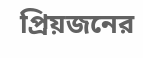প্রিয়জনের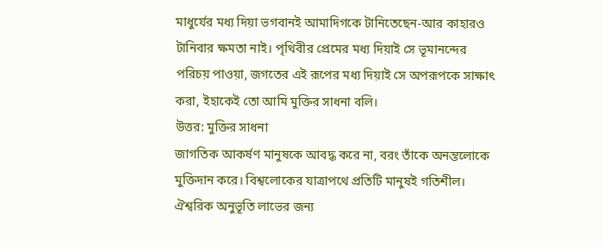মাধুর্যের মধ্য দিয়া ভগবানই আমাদিগকে টানিতেছেন-আর কাহারও টানিবার ক্ষমতা নাই। পৃথিবীর প্রেমের মধ্য দিয়াই সে ভূমানন্দের পরিচয় পাওয়া, জগতের এই রূপের মধ্য দিয়াই সে অপরূপকে সাক্ষাৎ করা, ইহাকেই তো আমি মুক্তির সাধনা বলি।
উত্তর: মুক্তির সাধনা
জাগতিক আকর্ষণ মানুষকে আবদ্ধ করে না, বরং তাঁকে অনন্তলোকে মুক্তিদান করে। বিশ্বলোকের যাত্রাপথে প্রতিটি মানুষই গতিশীল। ঐশ্বরিক অনুভূতি লাভের জন্য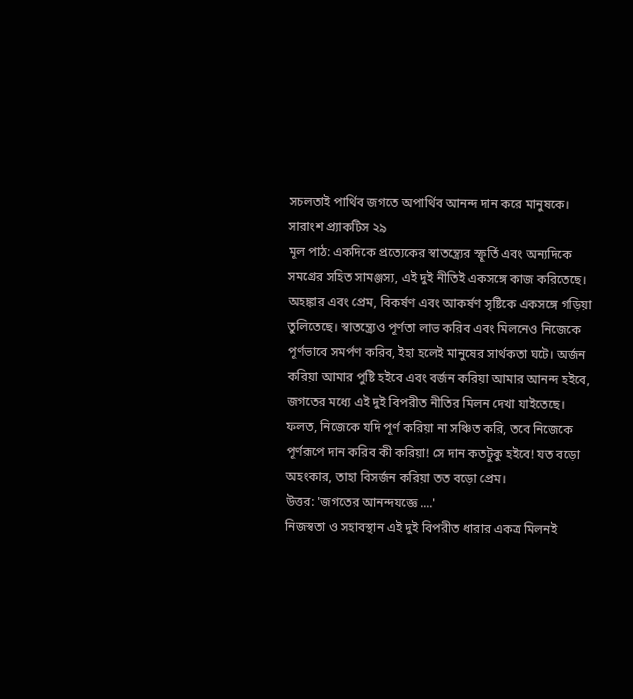সচলতাই পার্থিব জগতে অপার্থিব আনন্দ দান করে মানুষকে।
সারাংশ প্র্যাকটিস ২৯
মূল পাঠ: একদিকে প্রত্যেকের স্বাতন্ত্র্যের স্ফূর্তি এবং অন্যদিকে সমগ্রের সহিত সামঞ্জস্য, এই দুই নীতিই একসঙ্গে কাজ করিতেছে। অহঙ্কার এবং প্রেম, বিকর্ষণ এবং আকর্ষণ সৃষ্টিকে একসঙ্গে গড়িয়া তুলিতেছে। স্বাতন্ত্র্যেও পূর্ণতা লাভ করিব এবং মিলনেও নিজেকে পূর্ণভাবে সমর্পণ করিব, ইহা হলেই মানুষের সার্থকতা ঘটে। অর্জন করিয়া আমার পুষ্টি হইবে এবং বর্জন করিয়া আমার আনন্দ হইবে, জগতের মধ্যে এই দুই বিপরীত নীতির মিলন দেখা যাইতেছে। ফলত, নিজেকে যদি পূর্ণ করিয়া না সঞ্চিত করি, তবে নিজেকে পূর্ণরূপে দান করিব কী করিয়া! সে দান কতটুকু হইবে! যত বড়ো অহংকার, তাহা বিসর্জন করিয়া তত বড়ো প্রেম।
উত্তর: 'জগতের আনন্দযজ্ঞে ....'
নিজস্বতা ও সহাবস্থান এই দুই বিপরীত ধারার একত্র মিলনই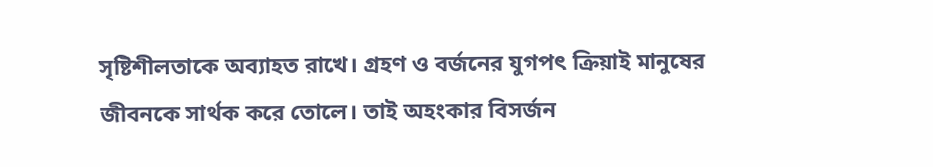সৃষ্টিশীলতাকে অব্যাহত রাখে। গ্রহণ ও বর্জনের যুগপৎ ক্রিয়াই মানুষের জীবনকে সার্থক করে তোলে। তাই অহংকার বিসর্জন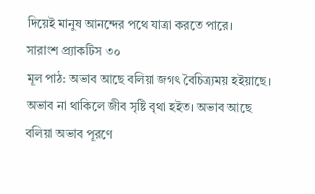দিয়েই মানুষ আনন্দের পথে যাত্রা করতে পারে।
সারাংশ প্র্যাকটিস ৩০
মূল পাঠ: অভাব আছে বলিয়া জগৎ বৈচিত্র্যময় হইয়াছে। অভাব না থাকিলে জীব সৃষ্টি বৃথা হইত। অভাব আছে বলিয়া অভাব পূরণে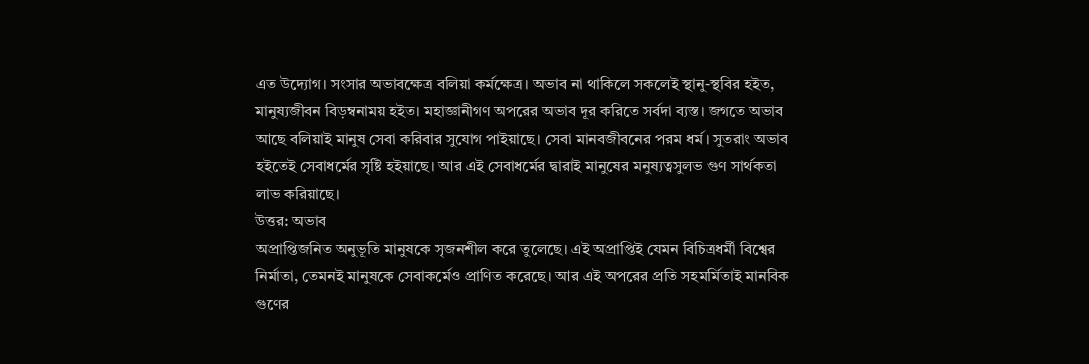এত উদ্যোগ। সংসার অভাবক্ষেত্র বলিয়া কর্মক্ষেত্র। অভাব না থাকিলে সকলেই স্থানু-স্থবির হইত, মানুষ্যজীবন বিড়ম্বনাময় হইত। মহাজ্ঞানীগণ অপরের অভাব দূর করিতে সর্বদা ব্যস্ত। জগতে অভাব আছে বলিয়াই মানুষ সেবা করিবার সুযোগ পাইয়াছে। সেবা মানবজীবনের পরম ধর্ম। সুতরাং অভাব হইতেই সেবাধর্মের সৃষ্টি হইয়াছে। আর এই সেবাধর্মের দ্বারাই মানুষের মনুষ্যত্বসুলভ গুণ সার্থকতা লাভ করিয়াছে।
উত্তর: অভাব
অপ্রাপ্তিজনিত অনুভূতি মানুষকে সৃজনশীল করে তুলেছে। এই অপ্রাপ্তিই যেমন বিচিত্রধর্মী বিশ্বের নির্মাতা, তেমনই মানুষকে সেবাকর্মেও প্রাণিত করেছে। আর এই অপরের প্রতি সহমর্মিতাই মানবিক গুণের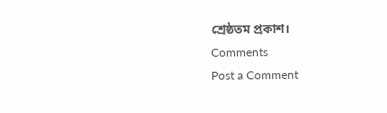শ্রেষ্ঠতম প্রকাশ।
Comments
Post a Comment